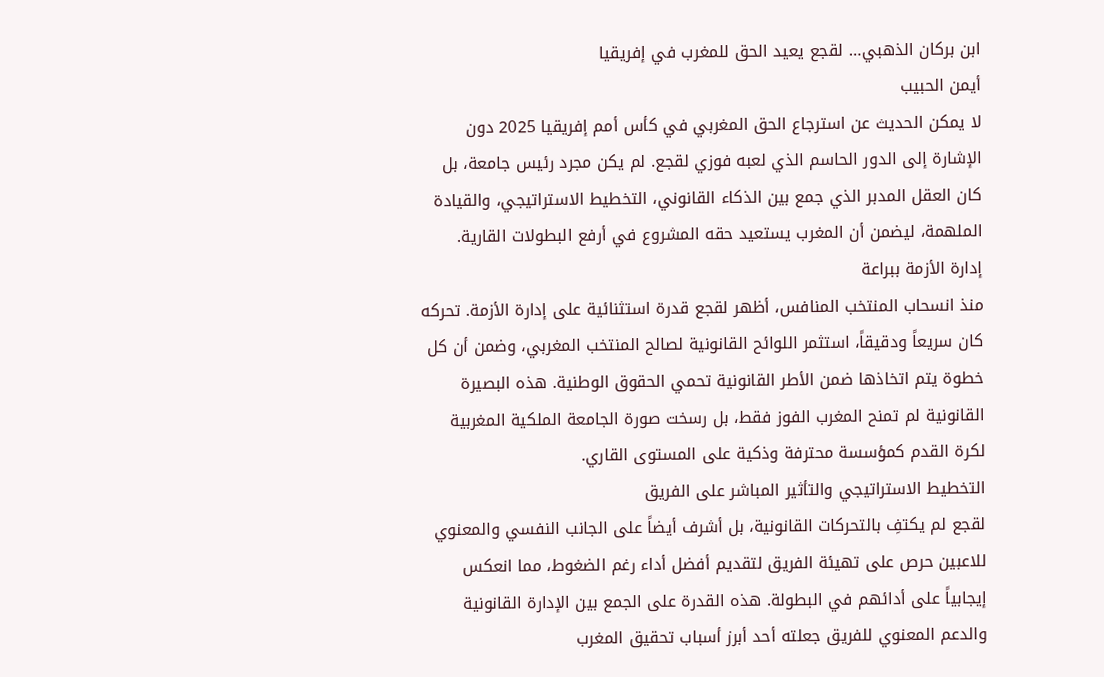ابن بركان الذهبي… لقجع يعيد الحق للمغرب في إفريقيا
أيمن الحبيب
لا يمكن الحديث عن استرجاع الحق المغربي في كأس أمم إفريقيا 2025 دون الإشارة إلى الدور الحاسم الذي لعبه فوزي لقجع. لم يكن مجرد رئيس جامعة، بل كان العقل المدبر الذي جمع بين الذكاء القانوني، التخطيط الاستراتيجي، والقيادة الملهمة، ليضمن أن المغرب يستعيد حقه المشروع في أرفع البطولات القارية.
إدارة الأزمة ببراعة
منذ انسحاب المنتخب المنافس، أظهر لقجع قدرة استثنائية على إدارة الأزمة. تحركه كان سريعاً ودقيقاً، استثمر اللوائح القانونية لصالح المنتخب المغربي، وضمن أن كل خطوة يتم اتخاذها ضمن الأطر القانونية تحمي الحقوق الوطنية. هذه البصيرة القانونية لم تمنح المغرب الفوز فقط، بل رسخت صورة الجامعة الملكية المغربية لكرة القدم كمؤسسة محترفة وذكية على المستوى القاري.
التخطيط الاستراتيجي والتأثير المباشر على الفريق
لقجع لم يكتفِ بالتحركات القانونية، بل أشرف أيضاً على الجانب النفسي والمعنوي للاعبين حرص على تهيئة الفريق لتقديم أفضل أداء رغم الضغوط، مما انعكس إيجابياً على أدائهم في البطولة. هذه القدرة على الجمع بين الإدارة القانونية والدعم المعنوي للفريق جعلته أحد أبرز أسباب تحقيق المغرب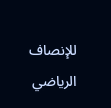للإنصاف الرياضي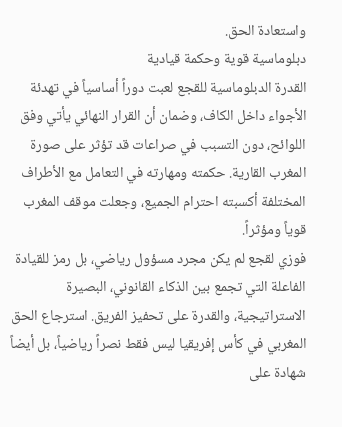واستعادة الحق.
دبلوماسية قوية وحكمة قيادية
القدرة الدبلوماسية للقجع لعبت دوراً أساسياً في تهدئة الأجواء داخل الكاف، وضمان أن القرار النهائي يأتي وفق اللوائح، دون التسبب في صراعات قد تؤثر على صورة المغرب القارية. حكمته ومهارته في التعامل مع الأطراف المختلفة أكسبته احترام الجميع، وجعلت موقف المغرب قوياً ومؤثراً.
فوزي لقجع لم يكن مجرد مسؤول رياضي، بل رمز للقيادة الفاعلة التي تجمع بين الذكاء القانوني، البصيرة الاستراتيجية، والقدرة على تحفيز الفريق. استرجاع الحق المغربي في كأس إفريقيا ليس فقط نصراً رياضياً، بل أيضاً شهادة على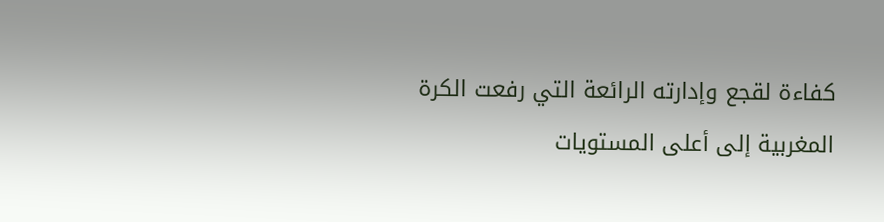كفاءة لقجع وإدارته الرائعة التي رفعت الكرة المغربية إلى أعلى المستويات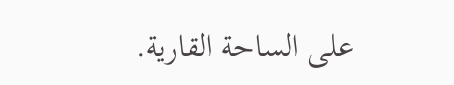على الساحة القارية.